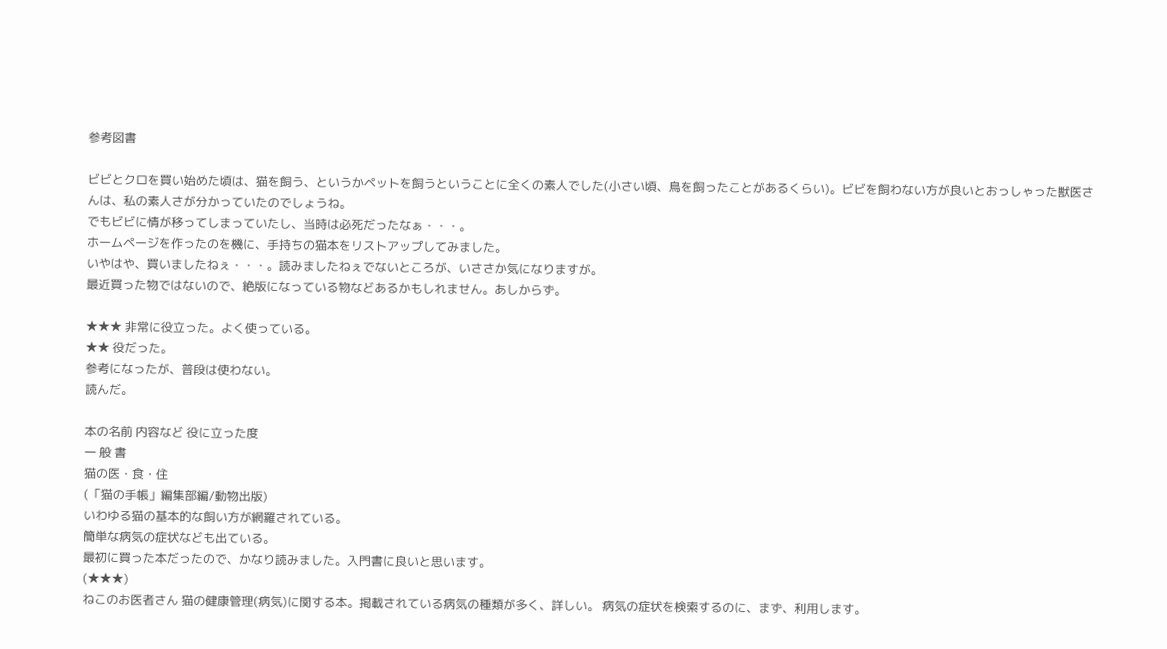参考図書

ビビとクロを買い始めた頃は、猫を飼う、というかペットを飼うということに全くの素人でした(小さい頃、鳥を飼ったことがあるくらい)。ビビを飼わない方が良いとおっしゃった獣医さんは、私の素人さが分かっていたのでしょうね。
でもビビに情が移ってしまっていたし、当時は必死だったなぁ・・・。
ホームページを作ったのを機に、手持ちの猫本をリストアップしてみました。
いやはや、買いましたねぇ・・・。読みましたねぇでないところが、いささか気になりますが。
最近買った物ではないので、絶版になっている物などあるかもしれません。あしからず。

★★★ 非常に役立った。よく使っている。
★★ 役だった。
参考になったが、普段は使わない。
読んだ。

本の名前 内容など 役に立った度
一 般 書
猫の医・食・住
(「猫の手帳」編集部編/動物出版)
いわゆる猫の基本的な飼い方が網羅されている。
簡単な病気の症状なども出ている。
最初に買った本だったので、かなり読みました。入門書に良いと思います。
(★★★)
ねこのお医者さん 猫の健康管理(病気)に関する本。掲載されている病気の種類が多く、詳しい。 病気の症状を検索するのに、まず、利用します。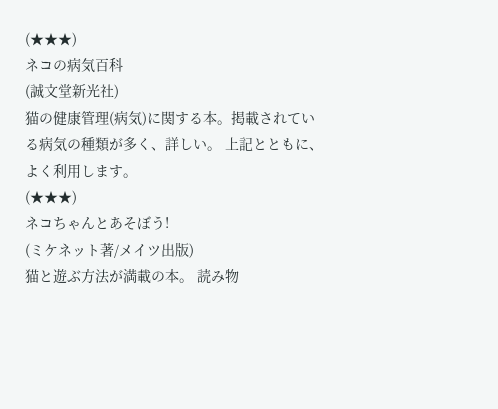(★★★)
ネコの病気百科
(誠文堂新光社)
猫の健康管理(病気)に関する本。掲載されている病気の種類が多く、詳しい。 上記とともに、よく利用します。
(★★★)
ネコちゃんとあそぼう!
(ミケネット著/メイツ出版)
猫と遊ぶ方法が満載の本。 読み物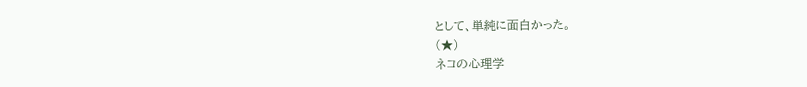として、単純に面白かった。
(★)
ネコの心理学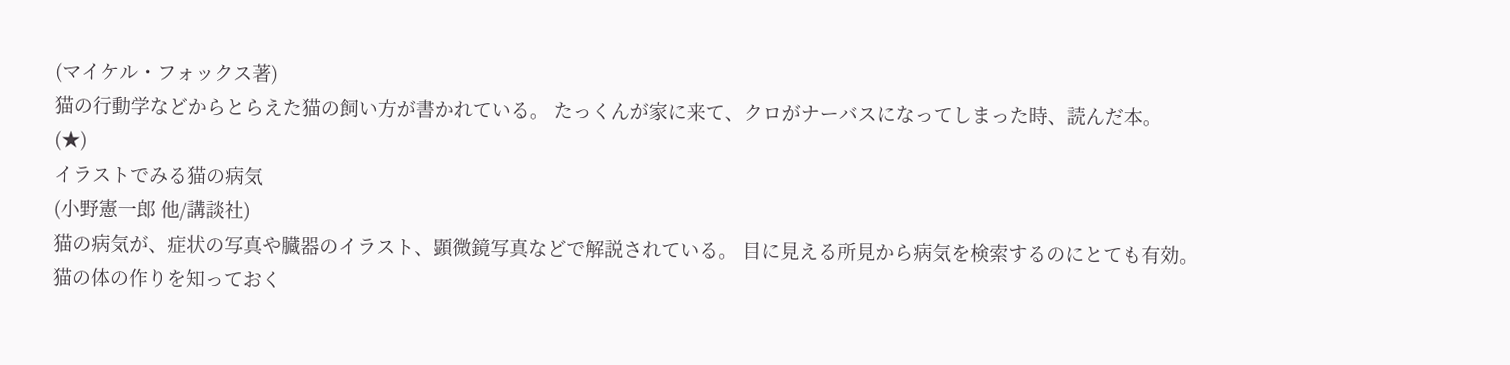(マイケル・フォックス著)
猫の行動学などからとらえた猫の飼い方が書かれている。 たっくんが家に来て、クロがナーバスになってしまった時、読んだ本。
(★)
イラストでみる猫の病気
(小野憲一郎 他/講談社)
猫の病気が、症状の写真や臓器のイラスト、顕微鏡写真などで解説されている。 目に見える所見から病気を検索するのにとても有効。
猫の体の作りを知っておく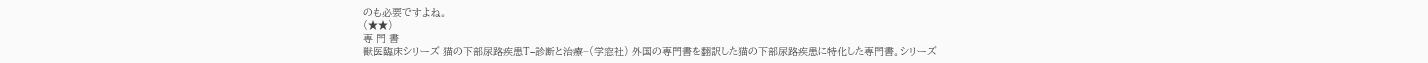のも必要ですよね。
(★★)
専 門 書
獣医臨床シリーズ 猫の下部尿路疾患T−診断と治療−(学窓社) 外国の専門書を翻訳した猫の下部尿路疾患に特化した専門書。シリーズ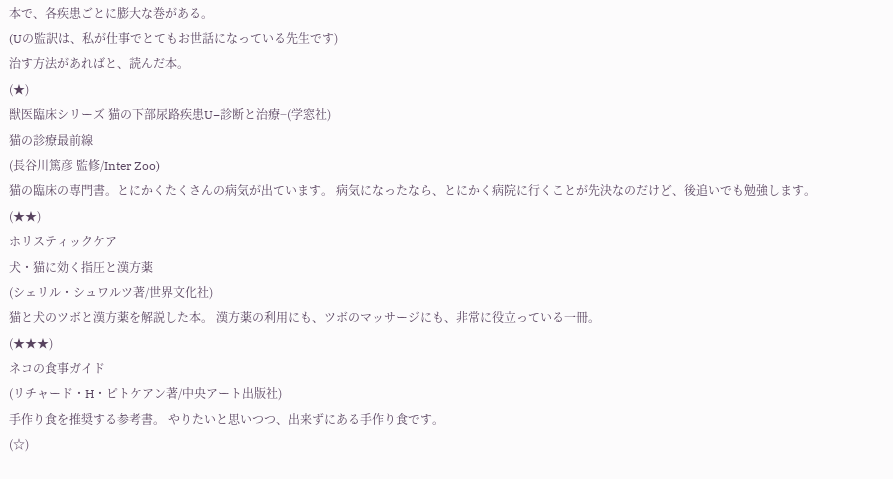本で、各疾患ごとに膨大な巻がある。
(Uの監訳は、私が仕事でとてもお世話になっている先生です)
治す方法があればと、読んだ本。
(★)
獣医臨床シリーズ 猫の下部尿路疾患U−診断と治療−(学窓社)
猫の診療最前線
(長谷川篤彦 監修/Inter Zoo)
猫の臨床の専門書。とにかくたくさんの病気が出ています。 病気になったなら、とにかく病院に行くことが先決なのだけど、後追いでも勉強します。
(★★)
ホリスティックケア
犬・猫に効く指圧と漢方薬
(シェリル・シュワルツ著/世界文化社)
猫と犬のツボと漢方薬を解説した本。 漢方薬の利用にも、ツボのマッサージにも、非常に役立っている一冊。
(★★★)
ネコの食事ガイド
(リチャード・H・ピトケアン著/中央アート出版社)
手作り食を推奨する参考書。 やりたいと思いつつ、出来ずにある手作り食です。
(☆)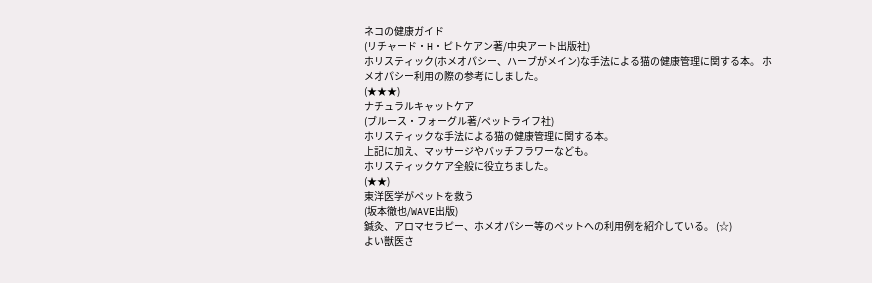ネコの健康ガイド
(リチャード・H・ピトケアン著/中央アート出版社)
ホリスティック(ホメオパシー、ハーブがメイン)な手法による猫の健康管理に関する本。 ホメオパシー利用の際の参考にしました。
(★★★)
ナチュラルキャットケア
(ブルース・フォーグル著/ペットライフ社)
ホリスティックな手法による猫の健康管理に関する本。
上記に加え、マッサージやバッチフラワーなども。
ホリスティックケア全般に役立ちました。
(★★)
東洋医学がペットを救う
(坂本徹也/WAVE出版)
鍼灸、アロマセラピー、ホメオパシー等のペットへの利用例を紹介している。 (☆)
よい獣医さ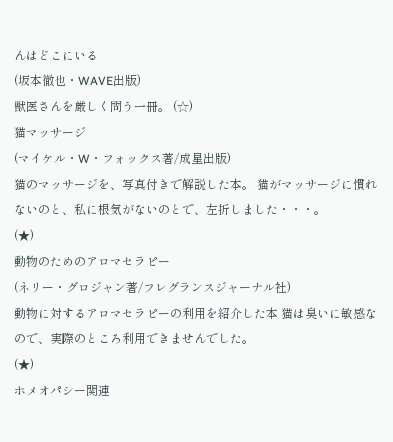んはどこにいる
(坂本徹也・WAVE出版)
獣医さんを厳しく問う一冊。 (☆)
猫マッサージ
(マイケル・W・フォックス著/成星出版)
猫のマッサージを、写真付きで解説した本。 猫がマッサージに慣れないのと、私に根気がないのとで、左折しました・・・。
(★)
動物のためのアロマセラピー
(ネリー・グロジャン著/フレグランスジャーナル社)
動物に対するアロマセラピーの利用を紹介した本 猫は臭いに敏感なので、実際のところ利用できませんでした。
(★)
ホメオパシー関連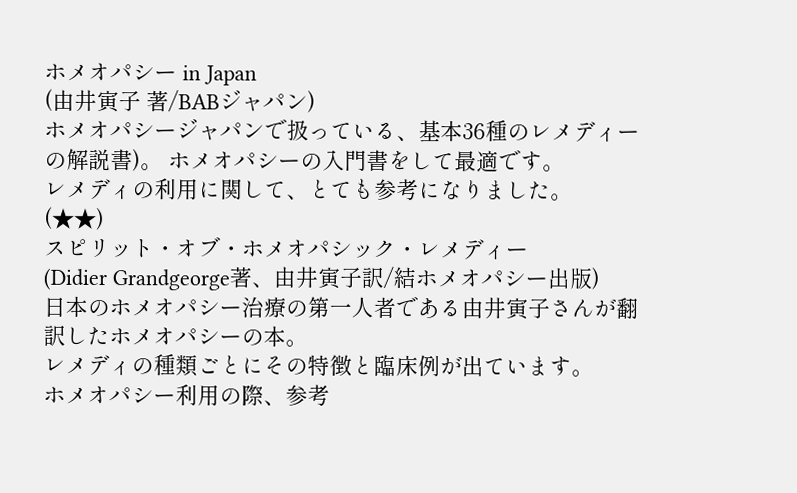ホメオパシー in Japan
(由井寅子 著/BABジャパン)
ホメオパシージャパンで扱っている、基本36種のレメディーの解説書)。 ホメオパシーの入門書をして最適です。
レメディの利用に関して、とても参考になりました。
(★★)
スピリット・オブ・ホメオパシック・レメディー
(Didier Grandgeorge著、由井寅子訳/結ホメオパシー出版)
日本のホメオパシー治療の第一人者である由井寅子さんが翻訳したホメオパシーの本。
レメディの種類ごとにその特徴と臨床例が出ています。
ホメオパシー利用の際、参考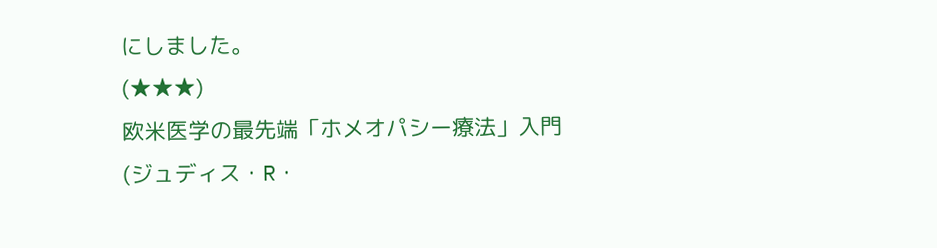にしました。
(★★★)
欧米医学の最先端「ホメオパシー療法」入門
(ジュディス・R・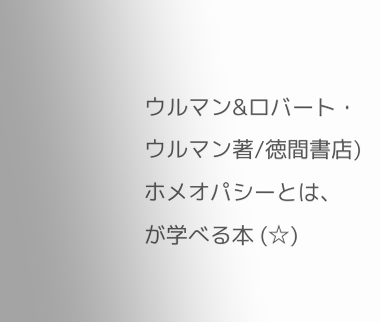ウルマン&ロバート・ウルマン著/徳間書店)
ホメオパシーとは、が学べる本 (☆)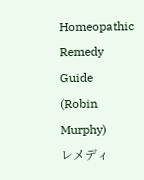Homeopathic Remedy Guide
(Robin Murphy)
レメディ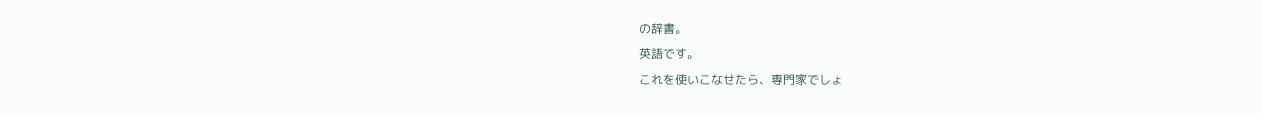の辞書。
英語です。
これを使いこなせたら、専門家でしょ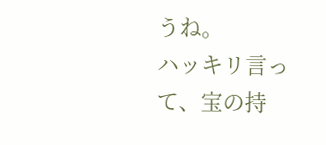うね。
ハッキリ言って、宝の持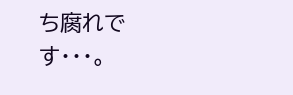ち腐れです・・・。